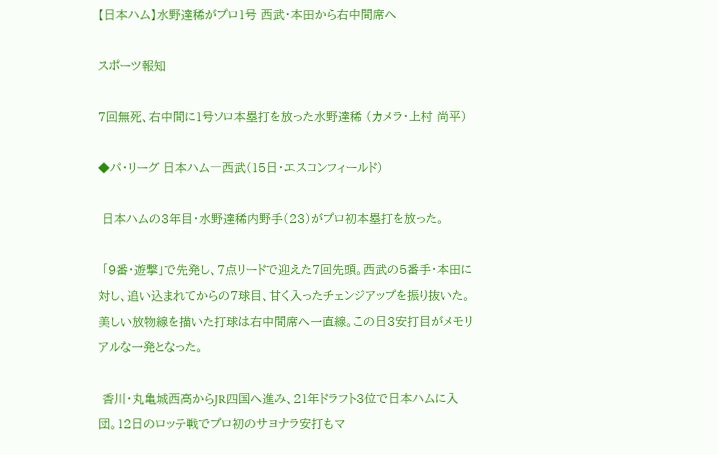【日本ハム】水野達稀がプロ1号 西武・本田から右中間席へ

スポーツ報知

7回無死、右中間に1号ソロ本塁打を放った水野達稀 (カメラ・上村 尚平)

◆パ・リーグ 日本ハム―西武(15日・エスコンフィールド)

 日本ハムの3年目・水野達稀内野手(23)がプロ初本塁打を放った。

 「9番・遊撃」で先発し、7点リードで迎えた7回先頭。西武の5番手・本田に対し、追い込まれてからの7球目、甘く入ったチェンジアップを振り抜いた。美しい放物線を描いた打球は右中間席へ一直線。この日3安打目がメモリアルな一発となった。

 香川・丸亀城西高からJR四国へ進み、21年ドラフト3位で日本ハムに入団。12日のロッテ戦でプロ初のサヨナラ安打もマ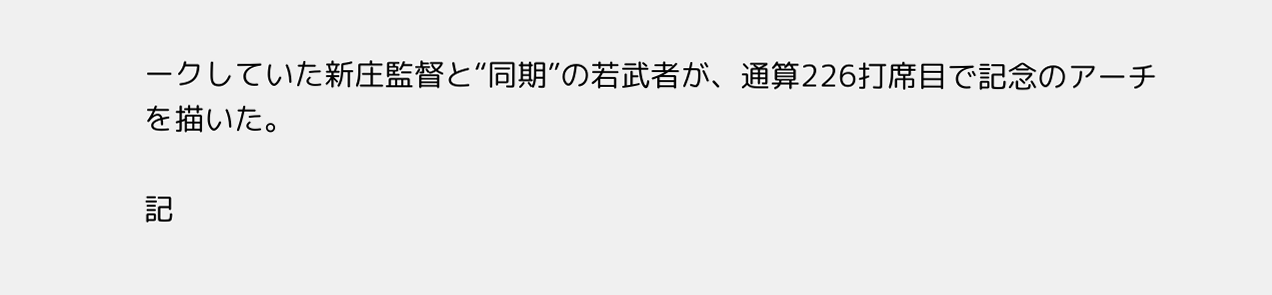ークしていた新庄監督と“同期”の若武者が、通算226打席目で記念のアーチを描いた。

記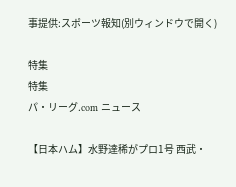事提供:スポーツ報知(別ウィンドウで開く)

特集
特集
パ・リーグ.com ニュース

【日本ハム】水野達稀がプロ1号 西武・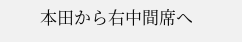本田から右中間席へ